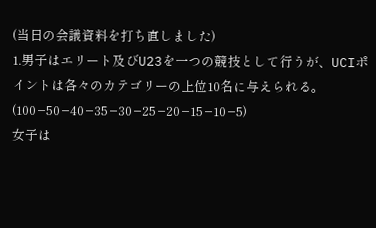(当日の会議資料を打ち直しました)
1.男子はエリート及びU23を一つの競技として行うが、UCIポイントは各々のカテゴリーの上位10名に与えられる。
(100−50−40−35−30−25−20−15−10−5)
女子は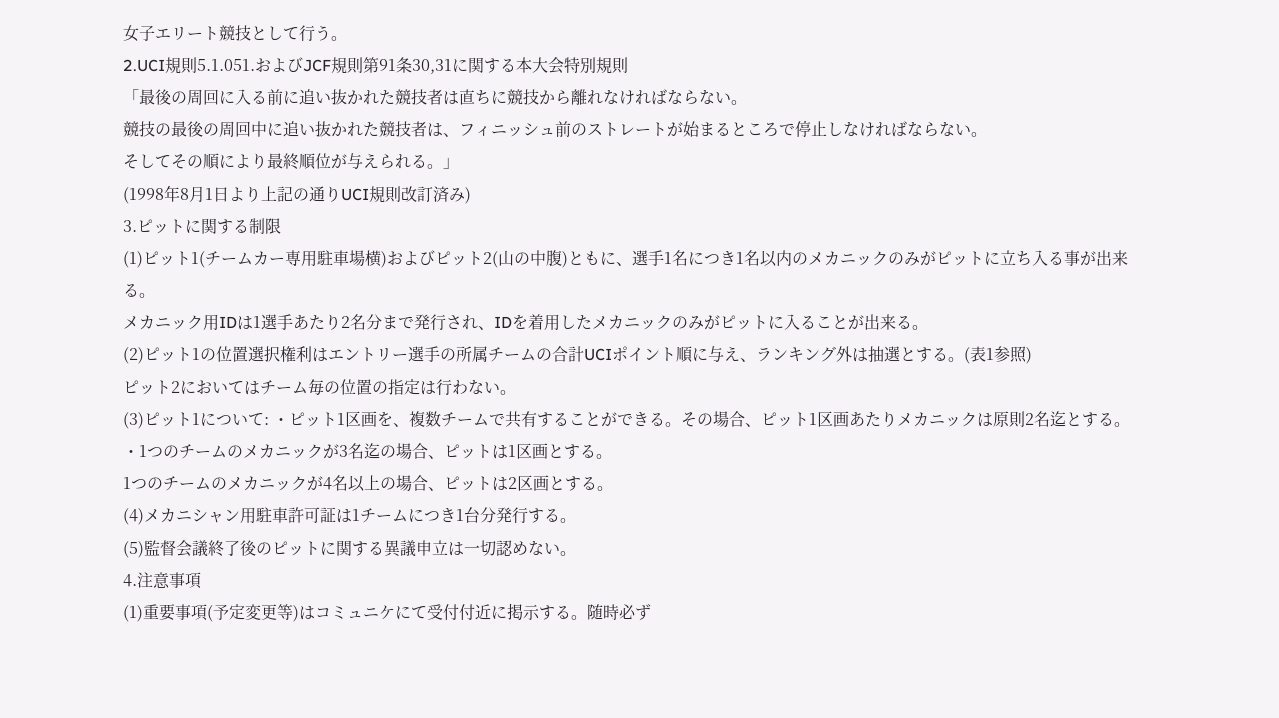女子エリート競技として行う。
2.UCI規則5.1.051.およびJCF規則第91条30,31に関する本大会特別規則
「最後の周回に入る前に追い抜かれた競技者は直ちに競技から離れなければならない。
競技の最後の周回中に追い抜かれた競技者は、フィニッシュ前のストレートが始まるところで停止しなければならない。
そしてその順により最終順位が与えられる。」
(1998年8月1日より上記の通りUCI規則改訂済み)
3.ピットに関する制限
(1)ピット1(チームカー専用駐車場横)およびピット2(山の中腹)ともに、選手1名につき1名以内のメカニックのみがピットに立ち入る事が出来る。
メカニック用IDは1選手あたり2名分まで発行され、IDを着用したメカニックのみがピットに入ることが出来る。
(2)ピット1の位置選択権利はエントリー選手の所属チームの合計UCIポイント順に与え、ランキング外は抽選とする。(表1参照)
ピット2においてはチーム毎の位置の指定は行わない。
(3)ピット1について: ・ピット1区画を、複数チームで共有することができる。その場合、ピット1区画あたりメカニックは原則2名迄とする。
・1つのチームのメカニックが3名迄の場合、ピットは1区画とする。
1つのチームのメカニックが4名以上の場合、ピットは2区画とする。
(4)メカニシャン用駐車許可証は1チームにつき1台分発行する。
(5)監督会議終了後のピットに関する異議申立は一切認めない。
4.注意事項
(1)重要事項(予定変更等)はコミュニケにて受付付近に掲示する。随時必ず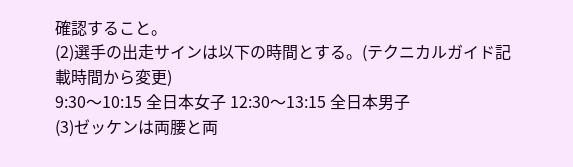確認すること。
(2)選手の出走サインは以下の時間とする。(テクニカルガイド記載時間から変更)
9:30〜10:15 全日本女子 12:30〜13:15 全日本男子
(3)ゼッケンは両腰と両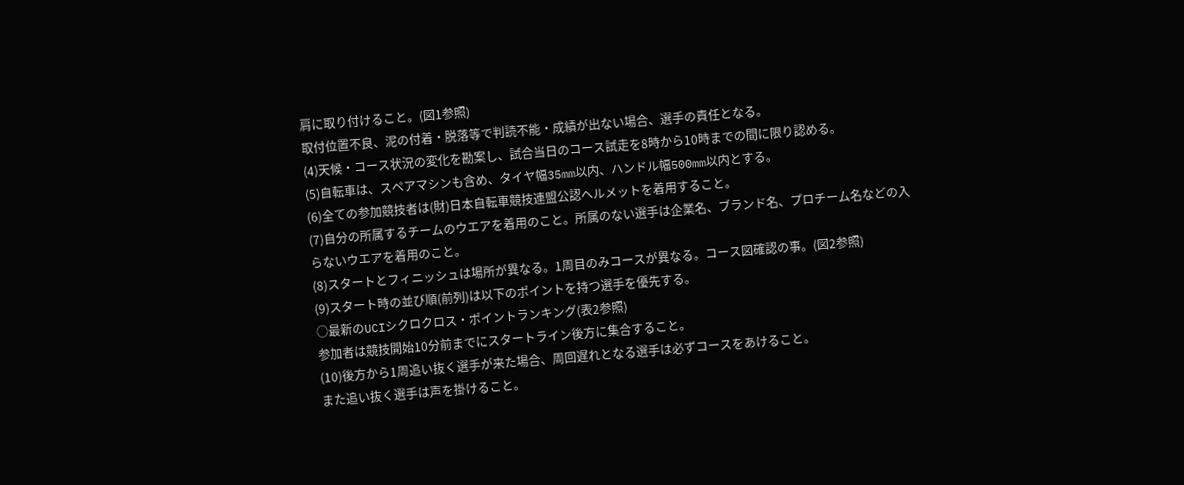肩に取り付けること。(図1参照)
取付位置不良、泥の付着・脱落等で判読不能・成績が出ない場合、選手の責任となる。
(4)天候・コース状況の変化を勘案し、試合当日のコース試走を8時から10時までの間に限り認める。
(5)自転車は、スペアマシンも含め、タイヤ幅35mm以内、ハンドル幅500mm以内とする。
(6)全ての参加競技者は(財)日本自転車競技連盟公認ヘルメットを着用すること。
(7)自分の所属するチームのウエアを着用のこと。所属のない選手は企業名、ブランド名、プロチーム名などの入らないウエアを着用のこと。
(8)スタートとフィニッシュは場所が異なる。1周目のみコースが異なる。コース図確認の事。(図2参照)
(9)スタート時の並び順(前列)は以下のポイントを持つ選手を優先する。
○最新のUCIシクロクロス・ポイントランキング(表2参照)
参加者は競技開始10分前までにスタートライン後方に集合すること。
(10)後方から1周追い抜く選手が来た場合、周回遅れとなる選手は必ずコースをあけること。
また追い抜く選手は声を掛けること。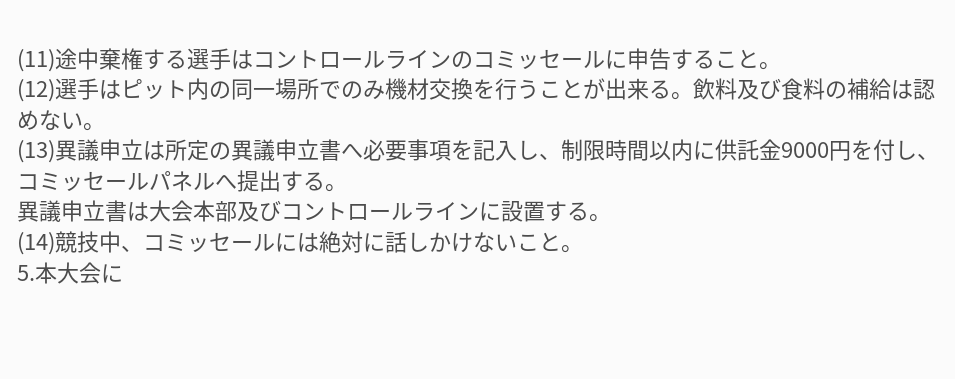(11)途中棄権する選手はコントロールラインのコミッセールに申告すること。
(12)選手はピット内の同一場所でのみ機材交換を行うことが出来る。飲料及び食料の補給は認めない。
(13)異議申立は所定の異議申立書へ必要事項を記入し、制限時間以内に供託金9000円を付し、コミッセールパネルへ提出する。
異議申立書は大会本部及びコントロールラインに設置する。
(14)競技中、コミッセールには絶対に話しかけないこと。
5.本大会に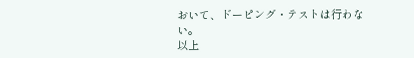おいて、ドーピング・テストは行わない。
以上